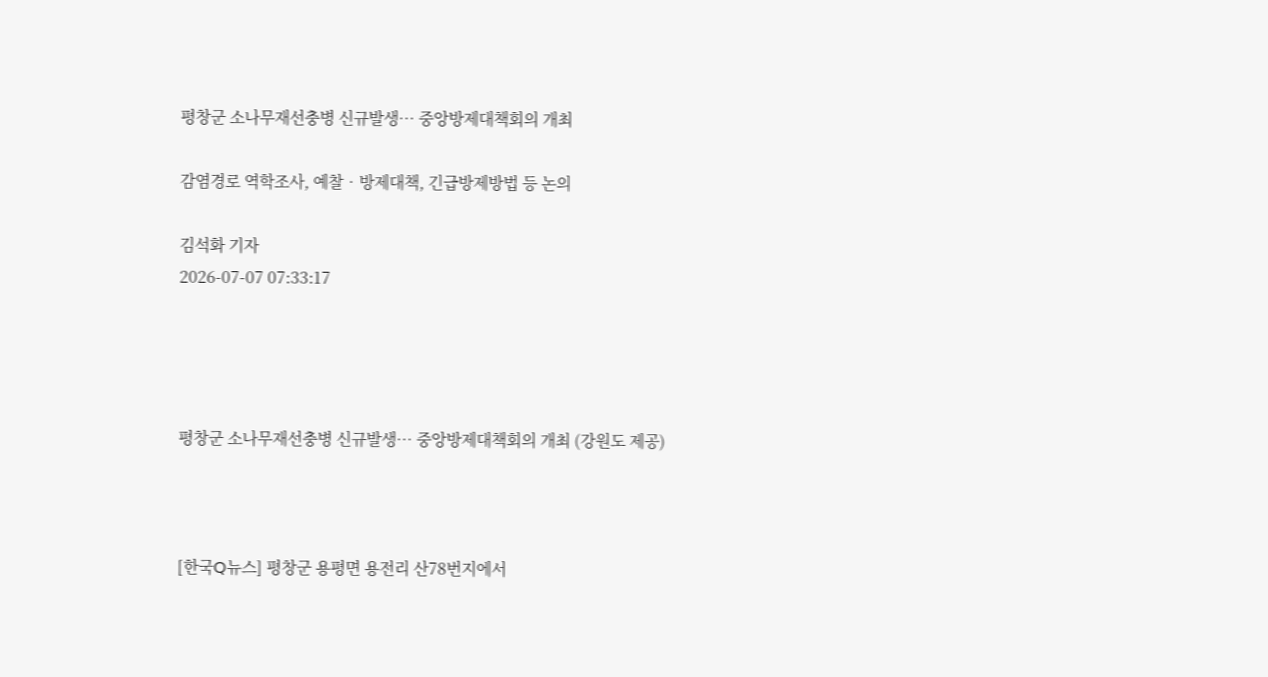평창군 소나무재선충병 신규발생… 중앙방제대책회의 개최

감염경로 역학조사, 예찰‧방제대책, 긴급방제방법 등 논의

김석화 기자
2026-07-07 07:33:17




평창군 소나무재선충병 신규발생… 중앙방제대책회의 개최 (강원도 제공)



[한국Q뉴스] 평창군 용평면 용전리 산78번지에서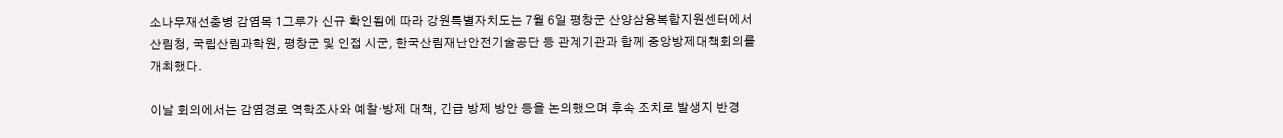소나무재선충병 감염목 1그루가 신규 확인됨에 따라 강원특별자치도는 7월 6일 평창군 산양삼융복합지원센터에서 산림청, 국립산림과학원, 평창군 및 인접 시군, 한국산림재난안전기술공단 등 관계기관과 함께 중앙방제대책회의를 개최했다.

이날 회의에서는 감염경로 역학조사와 예찰·방제 대책, 긴급 방제 방안 등을 논의했으며 후속 조치로 발생지 반경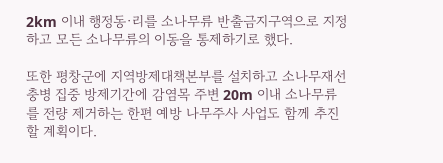2km 이내 행정동·리를 소나무류 반출금지구역으로 지정하고 모든 소나무류의 이동을 통제하기로 했다.

또한 평창군에 지역방제대책본부를 설치하고 소나무재선충병 집중 방제기간에 감염목 주변 20m 이내 소나무류를 전량 제거하는 한편 예방 나무주사 사업도 함께 추진할 계획이다.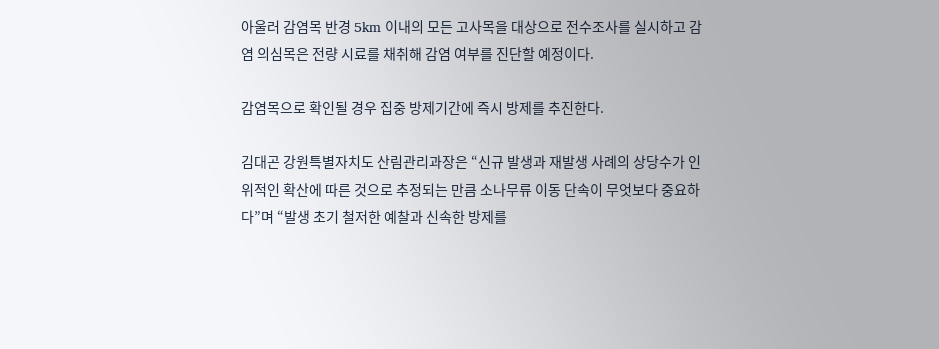아울러 감염목 반경 5km 이내의 모든 고사목을 대상으로 전수조사를 실시하고 감염 의심목은 전량 시료를 채취해 감염 여부를 진단할 예정이다.

감염목으로 확인될 경우 집중 방제기간에 즉시 방제를 추진한다.

김대곤 강원특별자치도 산림관리과장은 “신규 발생과 재발생 사례의 상당수가 인위적인 확산에 따른 것으로 추정되는 만큼 소나무류 이동 단속이 무엇보다 중요하다”며 “발생 초기 철저한 예찰과 신속한 방제를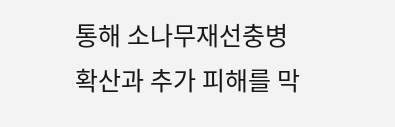통해 소나무재선충병 확산과 추가 피해를 막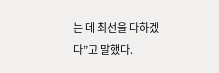는 데 최선을 다하겠다”고 말했다.